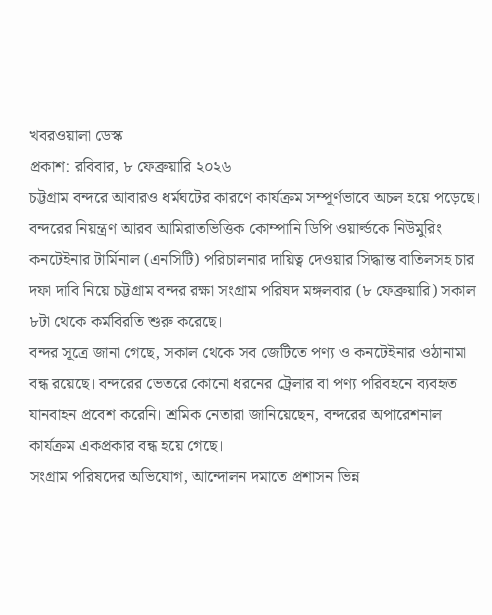খবরওয়ালা ডেস্ক
প্রকাশ: রবিবার, ৮ ফেব্রুয়ারি ২০২৬
চট্টগ্রাম বন্দরে আবারও ধর্মঘটের কারণে কার্যক্রম সম্পূর্ণভাবে অচল হয়ে পড়েছে। বন্দরের নিয়ন্ত্রণ আরব আমিরাতভিত্তিক কোম্পানি ডিপি ওয়ার্ল্ডকে নিউমুরিং কনটেইনার টার্মিনাল (এনসিটি) পরিচালনার দায়িত্ব দেওয়ার সিদ্ধান্ত বাতিলসহ চার দফা দাবি নিয়ে চট্টগ্রাম বন্দর রক্ষা সংগ্রাম পরিষদ মঙ্গলবার (৮ ফেব্রুয়ারি) সকাল ৮টা থেকে কর্মবিরতি শুরু করেছে।
বন্দর সূত্রে জানা গেছে, সকাল থেকে সব জেটিতে পণ্য ও কনটেইনার ওঠানামা বন্ধ রয়েছে। বন্দরের ভেতরে কোনো ধরনের ট্রেলার বা পণ্য পরিবহনে ব্যবহৃত যানবাহন প্রবেশ করেনি। শ্রমিক নেতারা জানিয়েছেন, বন্দরের অপারেশনাল কার্যক্রম একপ্রকার বন্ধ হয়ে গেছে।
সংগ্রাম পরিষদের অভিযোগ, আন্দোলন দমাতে প্রশাসন ভিন্ন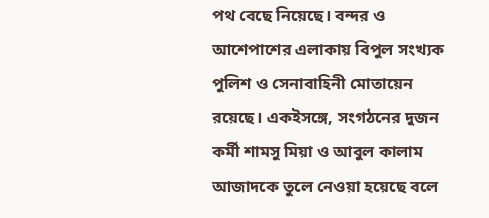পথ বেছে নিয়েছে। বন্দর ও আশেপাশের এলাকায় বিপুল সংখ্যক পুলিশ ও সেনাবাহিনী মোতায়েন রয়েছে। একইসঙ্গে, সংগঠনের দুজন কর্মী শামসু মিয়া ও আবুল কালাম আজাদকে তুলে নেওয়া হয়েছে বলে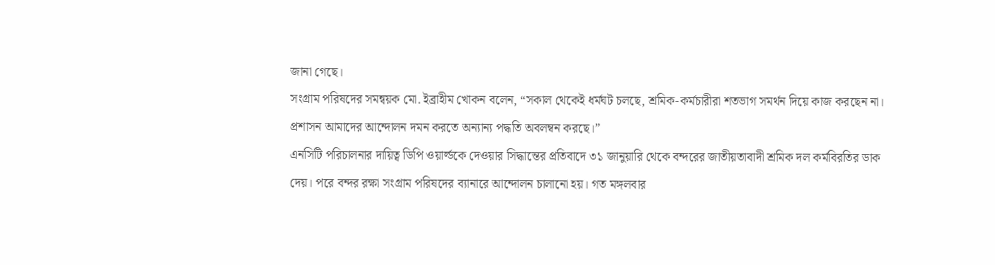জানা গেছে।
সংগ্রাম পরিষদের সমন্বয়ক মো. ইব্রাহীম খোকন বলেন, “সকাল থেকেই ধর্মঘট চলছে, শ্রমিক-কর্মচারীরা শতভাগ সমর্থন দিয়ে কাজ করছেন না। প্রশাসন আমাদের আন্দোলন দমন করতে অন্যান্য পদ্ধতি অবলম্বন করছে।”
এনসিটি পরিচালনার দায়িত্ব ডিপি ওয়ার্ল্ডকে দেওয়ার সিদ্ধান্তের প্রতিবাদে ৩১ জানুয়ারি থেকে বন্দরের জাতীয়তাবাদী শ্রমিক দল কর্মবিরতির ডাক দেয়। পরে বন্দর রক্ষা সংগ্রাম পরিষদের ব্যানারে আন্দোলন চালানো হয়। গত মঙ্গলবার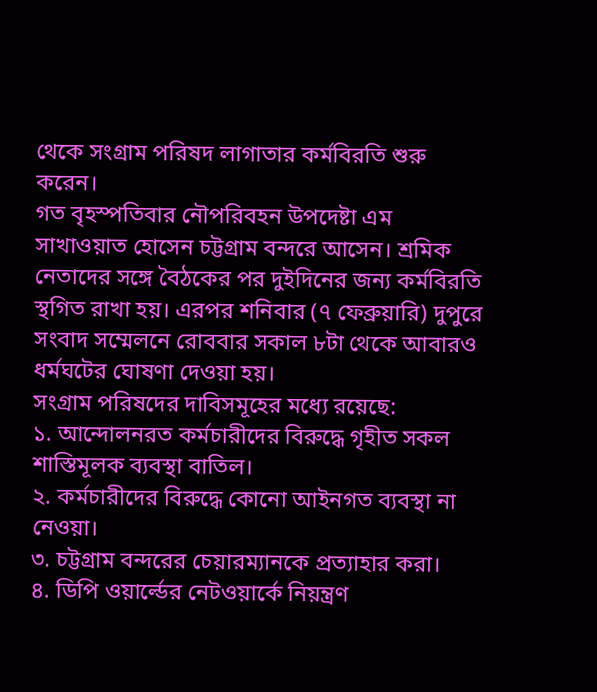থেকে সংগ্রাম পরিষদ লাগাতার কর্মবিরতি শুরু করেন।
গত বৃহস্পতিবার নৌপরিবহন উপদেষ্টা এম সাখাওয়াত হোসেন চট্টগ্রাম বন্দরে আসেন। শ্রমিক নেতাদের সঙ্গে বৈঠকের পর দুইদিনের জন্য কর্মবিরতি স্থগিত রাখা হয়। এরপর শনিবার (৭ ফেব্রুয়ারি) দুপুরে সংবাদ সম্মেলনে রোববার সকাল ৮টা থেকে আবারও ধর্মঘটের ঘোষণা দেওয়া হয়।
সংগ্রাম পরিষদের দাবিসমূহের মধ্যে রয়েছে:
১. আন্দোলনরত কর্মচারীদের বিরুদ্ধে গৃহীত সকল শাস্তিমূলক ব্যবস্থা বাতিল।
২. কর্মচারীদের বিরুদ্ধে কোনো আইনগত ব্যবস্থা না নেওয়া।
৩. চট্টগ্রাম বন্দরের চেয়ারম্যানকে প্রত্যাহার করা।
৪. ডিপি ওয়ার্ল্ডের নেটওয়ার্কে নিয়ন্ত্রণ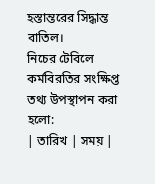হস্তান্তরের সিদ্ধান্ত বাতিল।
নিচের টেবিলে কর্মবিরতির সংক্ষিপ্ত তথ্য উপস্থাপন করা হলো:
| তারিখ | সময় |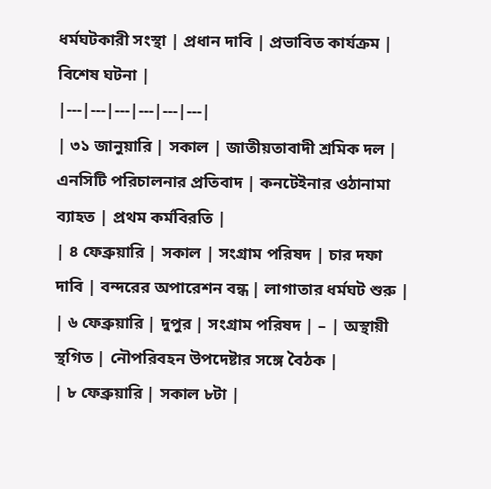ধর্মঘটকারী সংস্থা | প্রধান দাবি | প্রভাবিত কার্যক্রম | বিশেষ ঘটনা |
|---|---|---|---|---|---|
| ৩১ জানুয়ারি | সকাল | জাতীয়তাবাদী শ্রমিক দল | এনসিটি পরিচালনার প্রতিবাদ | কনটেইনার ওঠানামা ব্যাহত | প্রথম কর্মবিরতি |
| ৪ ফেব্রুয়ারি | সকাল | সংগ্রাম পরিষদ | চার দফা দাবি | বন্দরের অপারেশন বন্ধ | লাগাতার ধর্মঘট শুরু |
| ৬ ফেব্রুয়ারি | দুপুর | সংগ্রাম পরিষদ | – | অস্থায়ী স্থগিত | নৌপরিবহন উপদেষ্টার সঙ্গে বৈঠক |
| ৮ ফেব্রুয়ারি | সকাল ৮টা |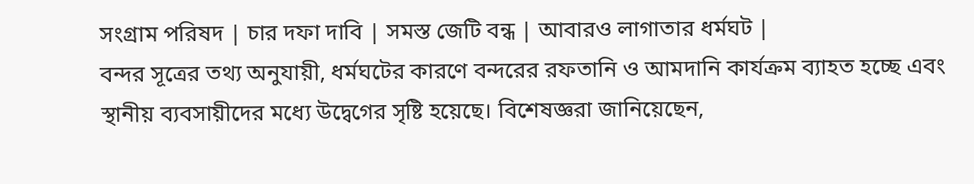সংগ্রাম পরিষদ | চার দফা দাবি | সমস্ত জেটি বন্ধ | আবারও লাগাতার ধর্মঘট |
বন্দর সূত্রের তথ্য অনুযায়ী, ধর্মঘটের কারণে বন্দরের রফতানি ও আমদানি কার্যক্রম ব্যাহত হচ্ছে এবং স্থানীয় ব্যবসায়ীদের মধ্যে উদ্বেগের সৃষ্টি হয়েছে। বিশেষজ্ঞরা জানিয়েছেন,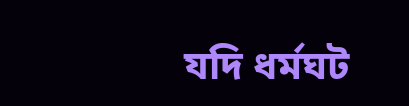যদি ধর্মঘট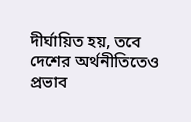দীর্ঘায়িত হয়, তবে দেশের অর্থনীতিতেও প্রভাব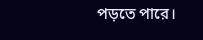পড়তে পারে।